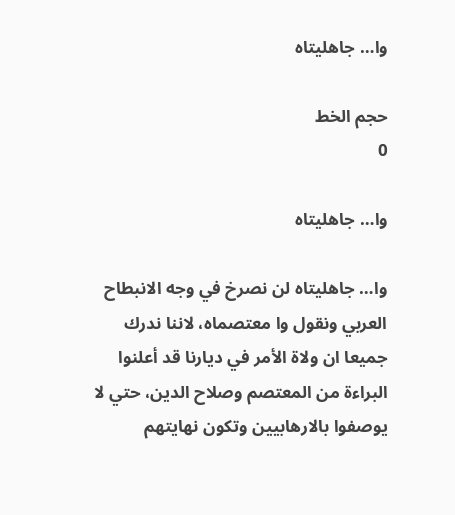وا… جاهليتاه

حجم الخط
0

وا… جاهليتاه

وا… جاهليتاه لن نصرخ في وجه الانبطاح العربي ونقول وا معتصماه، لاننا ندرك جميعا ان ولاة الأمر في ديارنا قد أعلنوا البراءة من المعتصم وصلاح الدين، حتي لا يوصفوا بالارهابيين وتكون نهايتهم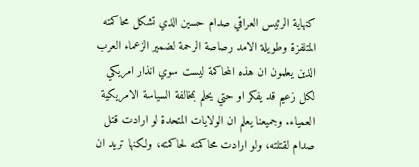كنهاية الرئيس العراقي صدام حسين الذي تشكل محاكمته المتلفزة وطويلة الامد رصاصة الرحمة لضمير الزعماء العرب الذين يعلمون ان هذه المحاكمة ليست سوي انذار امريكي لكل زعيم قد يفكر او حتي يحلم بمخالفة السياسة الامريكية العمياء. وجميعنا يعلم ان الولايات المتحدة لو ارادت قتل صدام لقتلته، ولو ارادت محاكمته لحاكمته، ولكنها تريد ان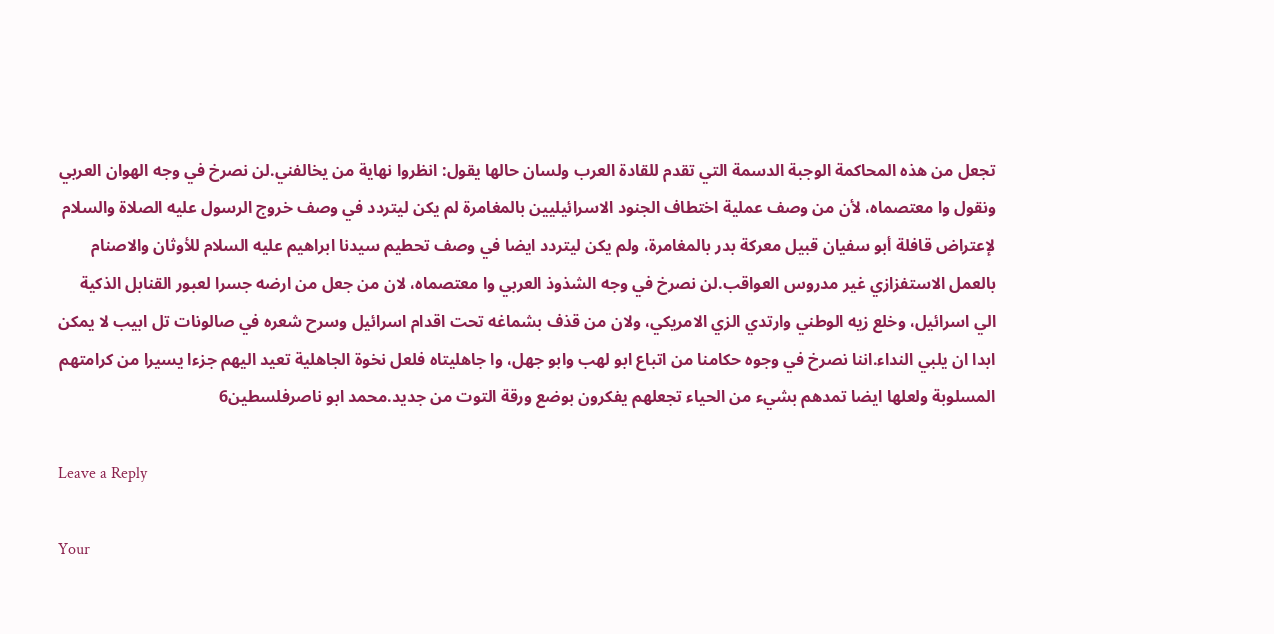تجعل من هذه المحاكمة الوجبة الدسمة التي تقدم للقادة العرب ولسان حالها يقول: انظروا نهاية من يخالفني.لن نصرخ في وجه الهوان العربي ونقول وا معتصماه، لأن من وصف عملية اختطاف الجنود الاسرائيليين بالمغامرة لم يكن ليتردد في وصف خروج الرسول عليه الصلاة والسلام لإعتراض قافلة أبو سفيان قبيل معركة بدر بالمغامرة، ولم يكن ليتردد ايضا في وصف تحطيم سيدنا ابراهيم عليه السلام للأوثان والاصنام بالعمل الاستفزازي غير مدروس العواقب.لن نصرخ في وجه الشذوذ العربي وا معتصماه، لان من جعل من ارضه جسرا لعبور القنابل الذكية الي اسرائيل، وخلع زيه الوطني وارتدي الزي الامريكي، ولان من قذف بشماغه تحت اقدام اسرائيل وسرح شعره في صالونات تل ابيب لا يمكن ابدا ان يلبي النداء.اننا نصرخ في وجوه حكامنا من اتباع ابو لهب وابو جهل، وا جاهليتاه فلعل نخوة الجاهلية تعيد اليهم جزءا يسيرا من كرامتهم المسلوبة ولعلها ايضا تمدهم بشيء من الحياء تجعلهم يفكرون بوضع ورقة التوت من جديد.محمد ابو ناصرفلسطين6

Leave a Reply

Your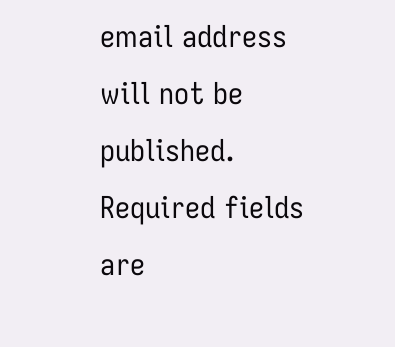email address will not be published. Required fields are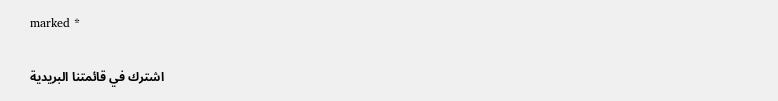marked *

اشترك في قائمتنا البريدية